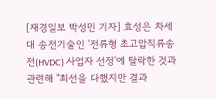[재경일보 박성민 기자] 효성은 차세대 송전기술인 '전류형 초고압직류송전(HVDC) 사업자 선정'에 탈락한 것과 관련해 "최선을 다했지만 결과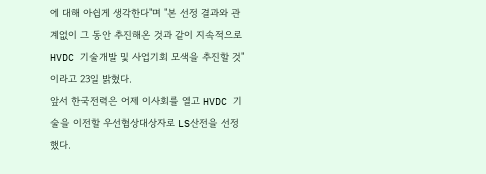에 대해 아쉽게 생각한다"며 "본 선정 결과와 관계없이 그 동안 추진해온 것과 같이 지속적으로 HVDC 기술개발 및 사업기회 모색을 추진할 것"이라고 23일 밝혔다.
앞서 한국전력은 어제 이사회를 열고 HVDC 기술을 이전할 우선협상대상자로 LS산전을 선정했다.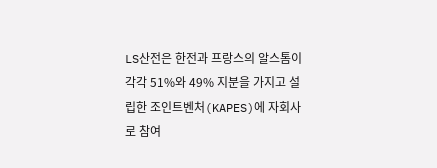LS산전은 한전과 프랑스의 알스톰이 각각 51%와 49% 지분을 가지고 설립한 조인트벤처(KAPES)에 자회사로 참여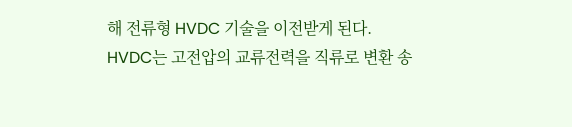해 전류형 HVDC 기술을 이전받게 된다.
HVDC는 고전압의 교류전력을 직류로 변환 송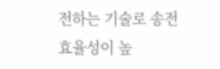전하는 기술로 송전 효율성이 높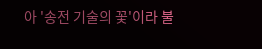아 '송전 기술의 꽃'이라 불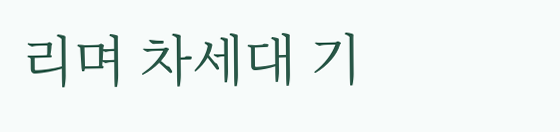리며 차세대 기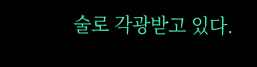술로 각광받고 있다.